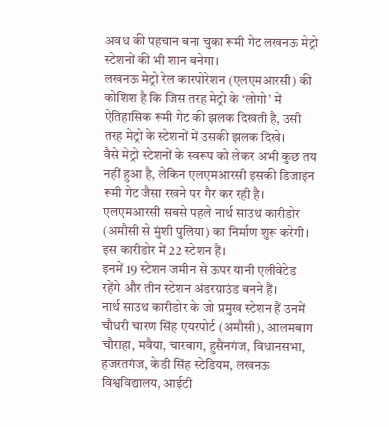अवध की पहचान बना चुका रूमी गेट लखनऊ मेट्रो स्टेशनों की भी शान बनेगा।
लखनऊ मेट्रो रेल कारपोरेशन (एलएमआरसी) की कोशिश है कि जिस तरह मेट्रो के ‘लोगो’ में ऐतिहासिक रूमी गेट की झलक दिखती है, उसी तरह मेट्रो के स्टेशनों में उसकी झलक दिखे।
वैसे मेट्रो स्टेशनों के स्वरूप को लेकर अभी कुछ तय नहीं हुआ है, लेकिन एलएमआरसी इसकी डिजाइन रूमी गेट जैसा रखने पर गैर कर रही है।
एलएमआरसी सबसे पहले नार्थ साउथ कारीडोर (अमौसी से मुंशी पुलिया) का निर्माण शुरू करेगी। इस कारीडोर में 22 स्टेशन हैं।
इनमें 19 स्टेशन जमीन से ऊपर यानी एलीवेटेड रहेंगे और तीन स्टेशन अंडरग्राउंड बनने हैं।
नार्थ साउथ कारीडोर के जो प्रमुख स्टेशन हैं उनमें चौधरी चारण सिंह एयरपोर्ट (अमौसी), आलमबाग चौराहा, मवैया, चारबाग, हुसैनगंज, विधानसभा, हजरतगंज, केडी सिंह स्टेडियम, लखनऊ विश्वविद्यालय, आईटी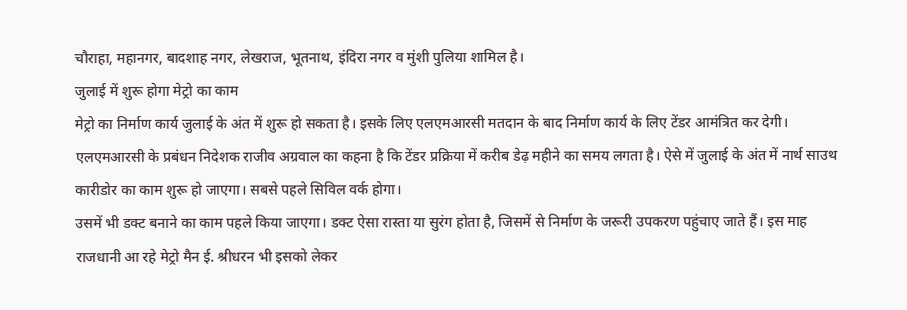चौराहा, महानगर, बादशाह नगर, लेखराज, भूतनाथ, इंदिरा नगर व मुंशी पुलिया शामिल है।
जुलाई में शुरू होगा मेट्रो का काम
मेट्रो का निर्माण कार्य जुलाई के अंत में शुरू हो सकता है। इसके लिए एलएमआरसी मतदान के बाद निर्माण कार्य के लिए टेंडर आमंत्रित कर देगी।
एलएमआरसी के प्रबंधन निदेशक राजीव अग्रवाल का कहना है कि टेंडर प्रक्रिया में करीब डेढ़ महीने का समय लगता है। ऐसे में जुलाई के अंत में नार्थ साउथ कारीडोर का काम शुरू हो जाएगा। सबसे पहले सिविल वर्क होगा।
उसमें भी डक्ट बनाने का काम पहले किया जाएगा। डक्ट ऐसा रास्ता या सुरंग होता है, जिसमें से निर्माण के जरूरी उपकरण पहुंचाए जाते हैं। इस माह राजधानी आ रहे मेट्रो मैन ई. श्रीधरन भी इसको लेकर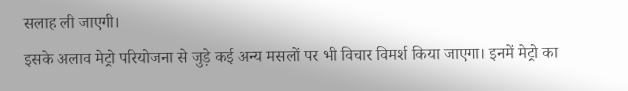सलाह ली जाएगी।
इसके अलाव मेट्रो परियोजना से जुड़े कई अन्य मसलों पर भी विचार विमर्श किया जाएगा। इनमें मेट्रो का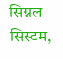सिग्नल सिस्टम,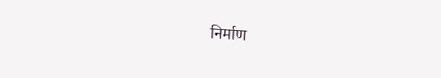निर्माण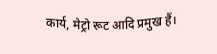कार्य, मेट्रो रूट आदि प्रमुख हैं।